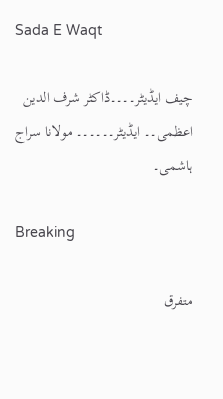Sada E Waqt

چیف ایڈیٹر۔۔۔۔ڈاکٹر شرف الدین اعظمی۔۔ ایڈیٹر۔۔۔۔۔۔ مولانا سراج ہاشمی۔

Breaking

متفرق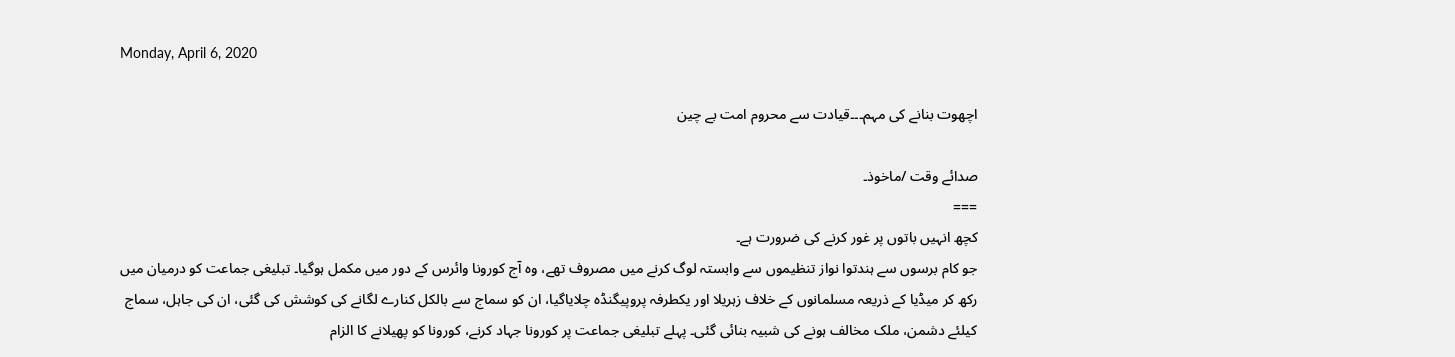Monday, April 6, 2020

اچھوت بنانے کی مہم۔۔۔قیادت سے محروم امت بے چین

صدائے وقت /ماخوذ۔
===
کچھ انہیں باتوں پر غور کرنے کی ضرورت ہے۔
جو کام برسوں سے ہندتوا نواز تنظیموں سے وابستہ لوگ کرنے میں مصروف تھے، وہ آج کورونا وائرس کے دور میں مکمل ہوگیا۔ تبلیغی جماعت کو درمیان میں رکھ کر میڈیا کے ذریعہ مسلمانوں کے خلاف زہریلا اور یکطرفہ پروپیگنڈہ چلایاگیا، ان کو سماج سے بالکل کنارے لگانے کی کوشش کی گئی، ان کی جاہل، سماج کیلئے دشمن، ملک مخالف ہونے کی شبیہ بنائی گئی۔ پہلے تبلیغی جماعت پر کورونا جہاد کرنے، کورونا کو پھیلانے کا الزام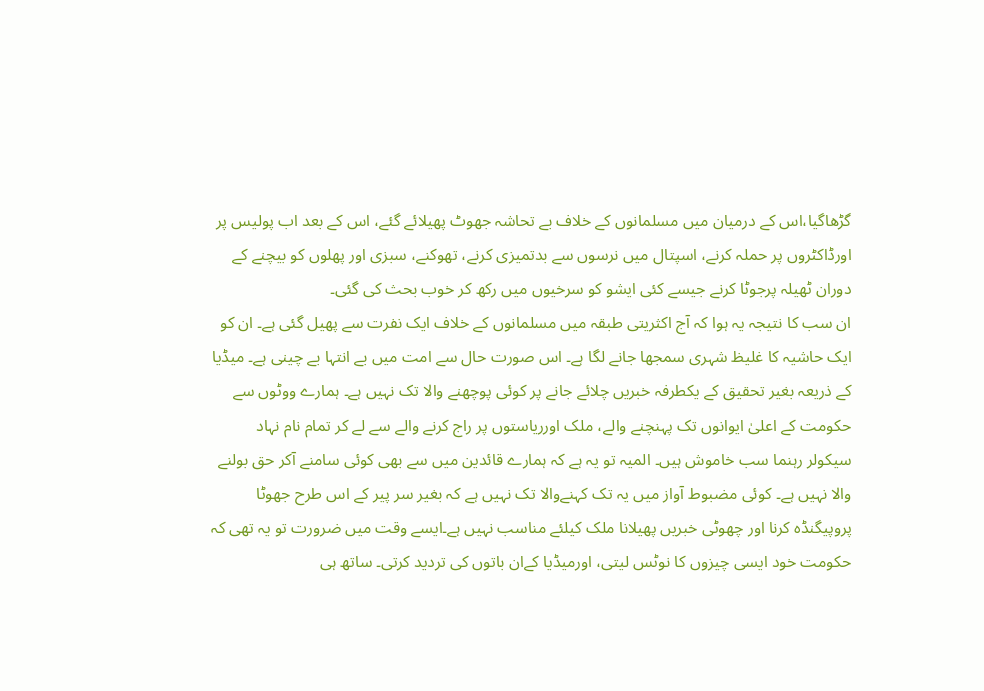گڑھاگیا،اس کے درمیان میں مسلمانوں کے خلاف بے تحاشہ جھوٹ پھیلائے گئے، اس کے بعد اب پولیس پر اورڈاکٹروں پر حملہ کرنے، اسپتال میں نرسوں سے بدتمیزی کرنے، تھوکنے، سبزی اور پھلوں کو بیچنے کے دوران ٹھیلہ پرجوٹا کرنے جیسے کئی ایشو کو سرخیوں میں رکھ کر خوب بحث کی گئی۔
ان سب کا نتیجہ یہ ہوا کہ آج اکثریتی طبقہ میں مسلمانوں کے خلاف ایک نفرت سے پھیل گئی ہے۔ ان کو ایک حاشیہ کا غلیظ شہری سمجھا جانے لگا ہے۔ اس صورت حال سے امت میں بے انتہا بے چینی ہے۔ میڈیا کے ذریعہ بغیر تحقیق کے یکطرفہ خبریں چلائے جانے پر کوئی پوچھنے والا تک نہیں ہے۔ ہمارے ووٹوں سے حکومت کے اعلیٰ ایوانوں تک پہنچنے والے، ملک اورریاستوں پر راج کرنے والے سے لے کر تمام نام نہاد سیکولر رہنما سب خاموش ہیں۔ المیہ تو یہ ہے کہ ہمارے قائدین میں سے بھی کوئی سامنے آکر حق بولنے والا نہیں ہے۔ کوئی مضبوط آواز میں یہ تک کہنےوالا تک نہیں ہے کہ بغیر سر پیر کے اس طرح جھوٹا پروپیگنڈہ کرنا اور چھوٹی خبریں پھیلانا ملک کیلئے مناسب نہیں ہے۔ایسے وقت میں ضرورت تو یہ تھی کہ حکومت خود ایسی چیزوں کا نوٹس لیتی، اورمیڈیا کےان باتوں کی تردید کرتی۔ ساتھ ہی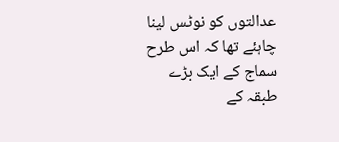عدالتوں کو نوٹس لینا چاہئے تھا کہ اس طرح سماج کے ایک بڑے طبقہ کے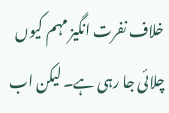خلاف نفرت انگیز مہم کیوں چلائی جا رہی ہے۔ لیکن اب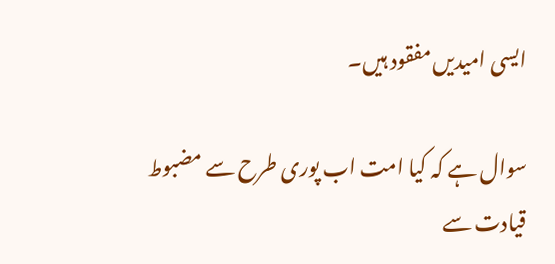ایسی امیدیں مفقود ہیں۔

سوال ہے کہ کیا امت اب پوری طرح سے مضبوط قیادت سے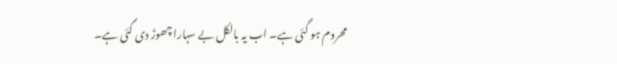محروم ہو گئی ہے۔ اب یہ بالکل بے سہارا چھوڑ دی گئی ہے۔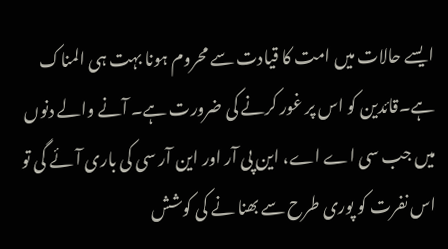ایسے حالات میں امت کا قیادت سے محروم ہونا بہت ہی المناک ہے۔قائدین کو اس پر غور کرنے کی ضرورت ہے۔ آنے والے دنوں میں جب سی اے اے، این پی آر اور این آر سی کی باری آئے گی تو اس نفرت کو پوری طرح سے بھنا نے کی کوشش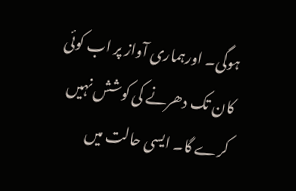ہوگی۔ اورہماری آواز پر اب کوئی کان تک دھرنے کی کوشش نہیں کرے گا۔ ایسی حالت میں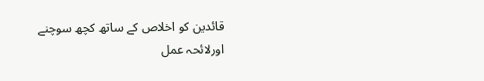قائدین کو اخلاص کے ساتھ کچھ سوچنے اورلائحہ عمل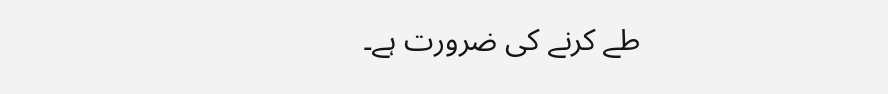طے کرنے کی ضرورت ہے۔